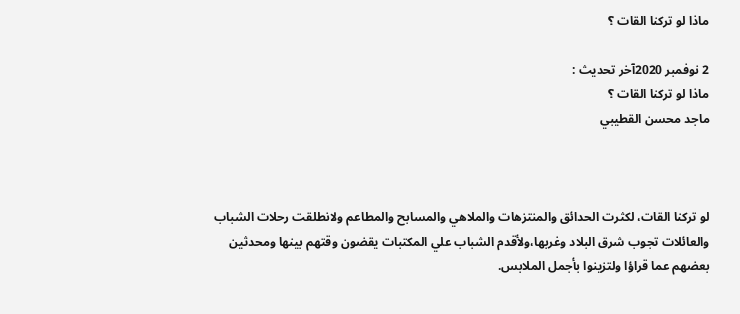ماذا لو تركنا القات ؟

2 نوفمبر 2020آخر تحديث :
ماذا لو تركنا القات ؟
ماجد محسن القطيبي



لو تركنا القات، لكثرت الحدائق والمنتزهات والملاهي والمسابح والمطاعم ولانطلقت رحلات الشباب والعائلات تجوب شرق البلاد وغربها،ولأقدم الشباب علي المكتبات يقضون وقتهم بينها ومحدثين بعضهم عما قراؤا ولتزينوا بأجمل الملابس.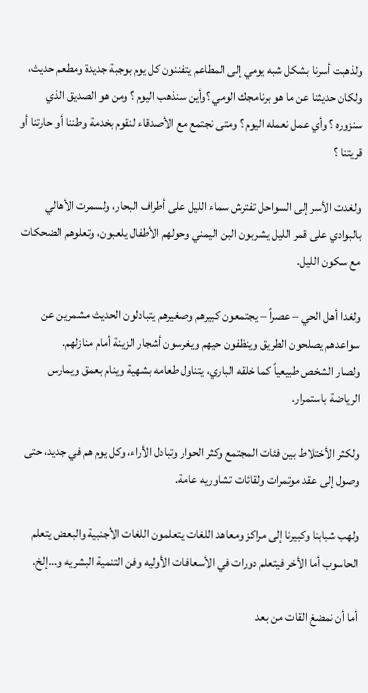ولذهبت أسرنا بشكل شبه يومي إلى المطاعم يتفننون كل يوم بوجبة جديدة ومطعم حديث،
ولكان حديثنا عن ما هو برنامجك الومي ؟وأين سنذهب اليوم ؟ ومن هو الصديق الذي سنزوره ؟ وأي عمل نعمله اليوم ؟ ومتى نجتمع مع الأصدقاء لنقوم بخدمة وطننا أو حارتنا أو قريتنا ؟

ولغدت الأسر إلى السواحل تفترش سماء الليل على أطراف البحار، ولسمرت الأهالي بالبوادي على قمر الليل يشربون البن اليمني وحولهم الأطفال يلعبون، وتعلوهم الضحكات مع سكون الليل.

ولغدا أهل الحي – عصراً – يجتمعون كبيرهم وصغيرهم يتبادلون الحديث مشمرين عن سواعدهم يصلحون الطريق وينظفون حيهم ويغرسون أشجار الزينة أمام منازلهم.
ولصار الشخص طبيعياً كما خلقه الباري، يتناول طعامه بشهية وينام بعمق ويمارس الرياضة باستمرار.

ولكثر الأختلاط بين فئات المجتمع وكثر الحوار وتبادل الأراء، وكل يوم هم في جديد، حتى وصول إلى عقد موتمرات ولقائات تشاوريه عامة.

ولهب شبابنا وكبيرنا إلى مراكز ومعاهد اللغات يتعلمون اللغات الأجنبية والبعض يتعلم الحاسوب أما الأخر فيتعلم دورات في الأسعافات الأوليه وفن التنمية البشريه و…إلخ.

أما أن نمضغ القات من بعد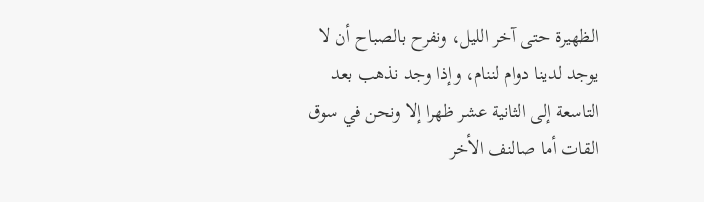الظهيرة حتى آخر الليل، ونفرح بالصباح أن لا يوجد لدينا دوام لننام، وإذا وجد نذهب بعد التاسعة إلى الثانية عشر ظهرا إلا ونحن في سوق القات أما صالنف الأخر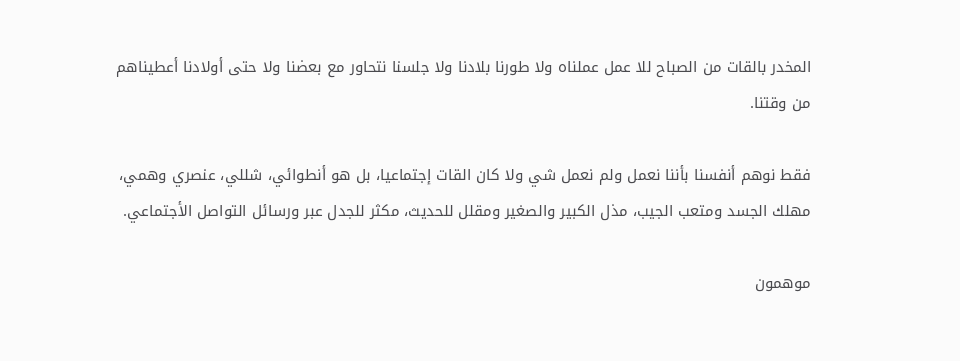المخدر بالقات من الصباح للا عمل عملناه ولا طورنا بلادنا ولا جلسنا نتحاور مع بعضنا ولا حتى أولادنا أعطيناهم من وقتنا.

فقط نوهم أنفسنا بأننا نعمل ولم نعمل شي ولا كان القات إجتماعيا، بل هو أنطوائي، شللي، عنصري وهمي، مهلك الجسد ومتعب الجيب، مذل الكبير والصغير ومقلل للحديث، مكثر للجدل عبر ورسائل التواصل الأجتماعي.

موهمون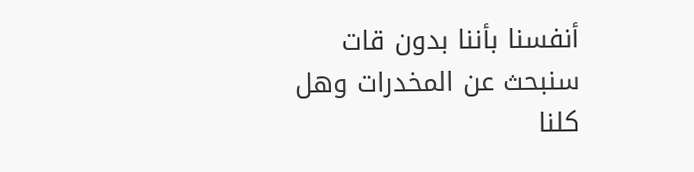أنفسنا بأننا بدون قات سنبحث عن المخدرات وهل كلنا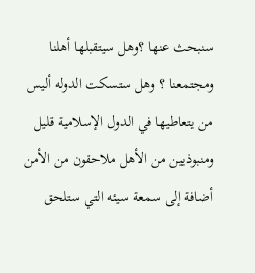سنبحث عنها ؟وهل سيتقبلها أهلنا ومجتمعنا ؟ وهل ستسكت الدوله أليس من يتعاطيها في الدول الإسلامية قليل ومنبوذيين من الأهل ملاحقون من الأمن أضافة إلى سمعة سيئه التي ستلحق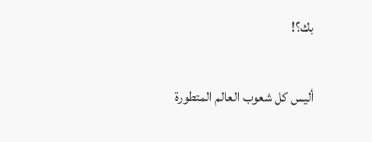بك؟!

أليس كل شعوب العالم المتطورة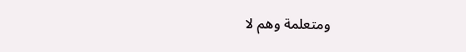ومتعلمة وهم لا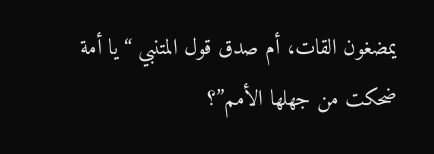يمضغون القات، أم صدق قول المتنبي “يا أمة ضحكت من جهلها الأمم”؟